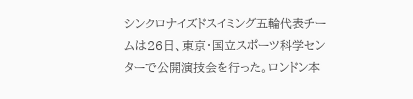シンクロナイズドスイミング五輪代表チームは26日、東京・国立スポーツ科学センターで公開演技会を行った。ロンドン本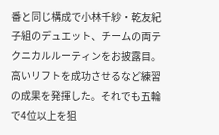番と同じ構成で小林千紗・乾友紀子組のデュエット、チームの両テクニカルルーティンをお披露目。高いリフトを成功させるなど練習の成果を発揮した。それでも五輪で4位以上を狙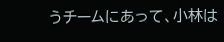うチームにあって、小林は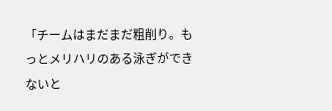「チームはまだまだ粗削り。もっとメリハリのある泳ぎができないと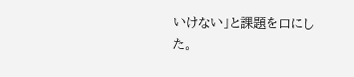いけない」と課題を口にした。